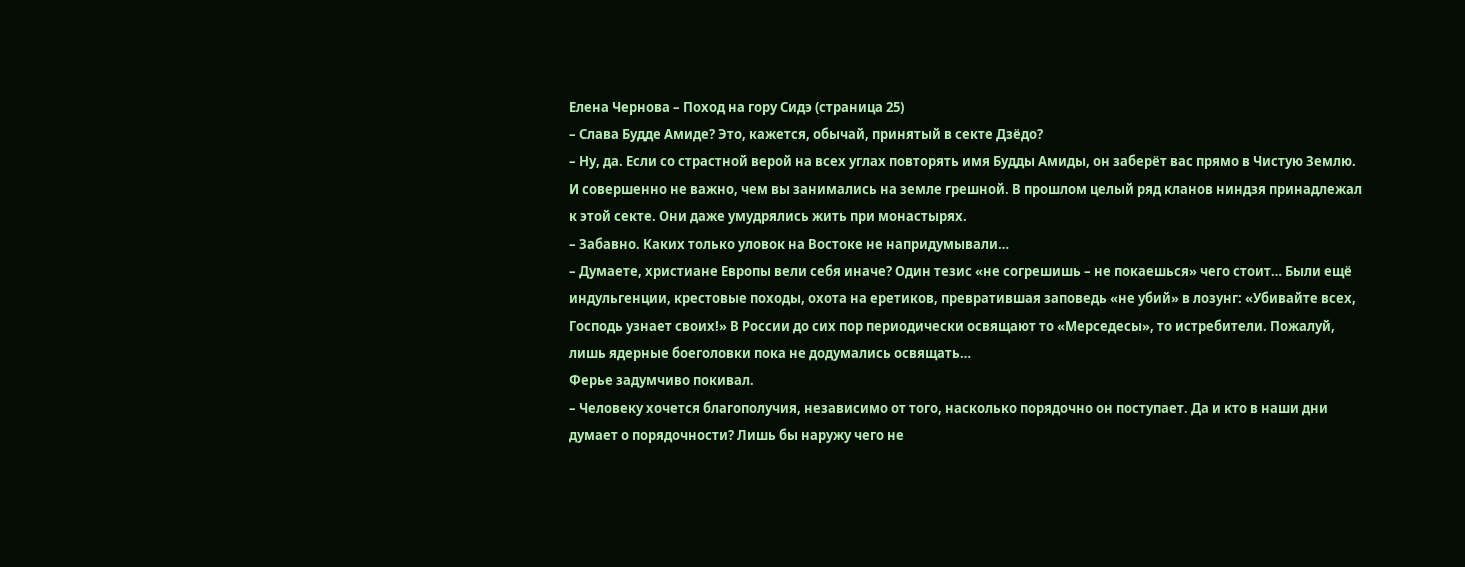Елена Чернова – Поход на гору Сидэ (страница 25)
– Слава Будде Амиде? Это, кажется, обычай, принятый в секте Дзёдо?
– Ну, да. Если со страстной верой на всех углах повторять имя Будды Амиды, он заберёт вас прямо в Чистую Землю. И совершенно не важно, чем вы занимались на земле грешной. В прошлом целый ряд кланов ниндзя принадлежал к этой секте. Они даже умудрялись жить при монастырях.
– Забавно. Каких только уловок на Востоке не напридумывали…
– Думаете, христиане Европы вели себя иначе? Один тезис «не согрешишь – не покаешься» чего стоит… Были ещё индульгенции, крестовые походы, охота на еретиков, превратившая заповедь «не убий» в лозунг: «Убивайте всех, Господь узнает своих!» В России до сих пор периодически освящают то «Мерседесы», то истребители. Пожалуй, лишь ядерные боеголовки пока не додумались освящать…
Ферье задумчиво покивал.
– Человеку хочется благополучия, независимо от того, насколько порядочно он поступает. Да и кто в наши дни думает о порядочности? Лишь бы наружу чего не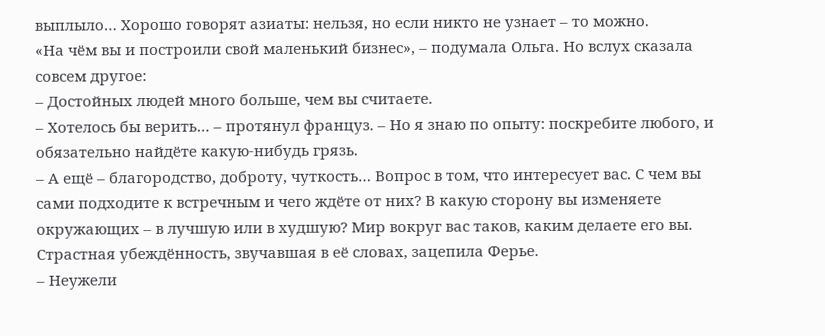выплыло… Хорошо говорят азиаты: нельзя, но если никто не узнает – то можно.
«На чём вы и построили свой маленький бизнес», – подумала Ольга. Но вслух сказала совсем другое:
– Достойных людей много больше, чем вы считаете.
– Хотелось бы верить… – протянул француз. – Но я знаю по опыту: поскребите любого, и обязательно найдёте какую-нибудь грязь.
– А ещё – благородство, доброту, чуткость… Вопрос в том, что интересует вас. С чем вы сами подходите к встречным и чего ждёте от них? В какую сторону вы изменяете окружающих – в лучшую или в худшую? Мир вокруг вас таков, каким делаете его вы.
Страстная убеждённость, звучавшая в её словах, зацепила Ферье.
– Неужели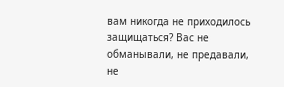вам никогда не приходилось защищаться? Вас не обманывали, не предавали, не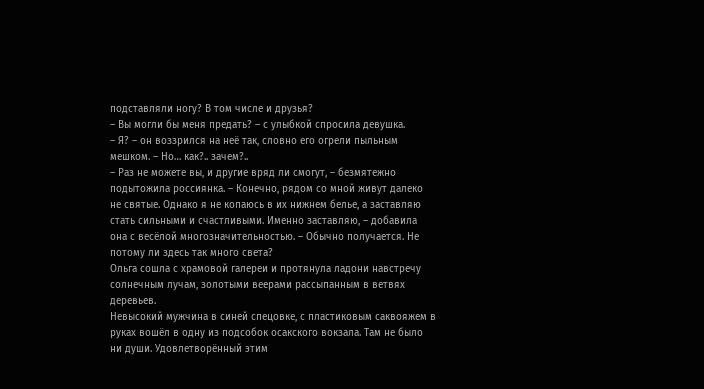подставляли ногу? В том числе и друзья?
– Вы могли бы меня предать? – с улыбкой спросила девушка.
– Я? – он воззрился на неё так, словно его огрели пыльным мешком. – Но… как?.. зачем?..
– Раз не можете вы, и другие вряд ли смогут, – безмятежно подытожила россиянка. – Конечно, рядом со мной живут далеко не святые. Однако я не копаюсь в их нижнем белье, а заставляю стать сильными и счастливыми. Именно заставляю, – добавила она с весёлой многозначительностью. – Обычно получается. Не потому ли здесь так много света?
Ольга сошла с храмовой галереи и протянула ладони навстречу солнечным лучам, золотыми веерами рассыпанным в ветвях деревьев.
Невысокий мужчина в синей спецовке, с пластиковым саквояжем в руках вошёл в одну из подсобок осакского вокзала. Там не было ни души. Удовлетворённый этим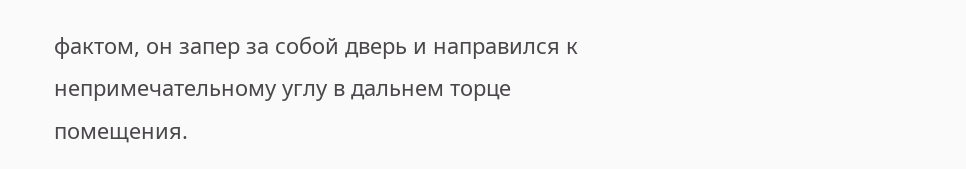фактом, он запер за собой дверь и направился к непримечательному углу в дальнем торце помещения.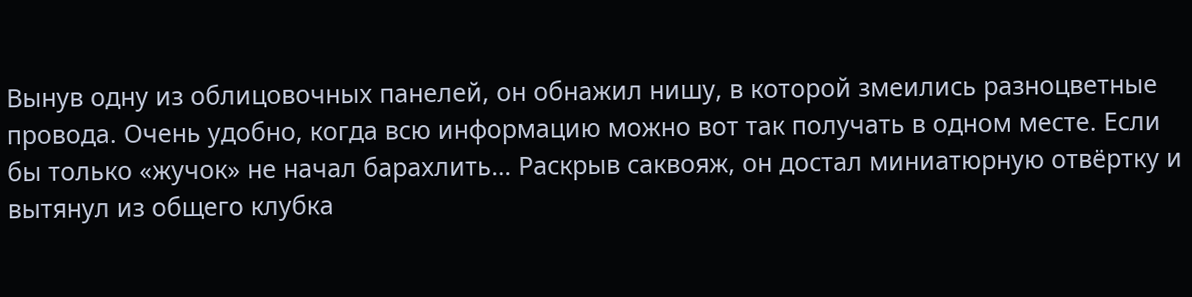Вынув одну из облицовочных панелей, он обнажил нишу, в которой змеились разноцветные провода. Очень удобно, когда всю информацию можно вот так получать в одном месте. Если бы только «жучок» не начал барахлить… Раскрыв саквояж, он достал миниатюрную отвёртку и вытянул из общего клубка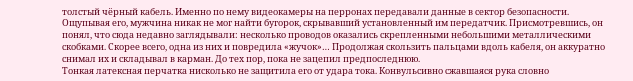толстый чёрный кабель. Именно по нему видеокамеры на перронах передавали данные в сектор безопасности.
Ощупывая его, мужчина никак не мог найти бугорок, скрывавший установленный им передатчик. Присмотревшись, он понял, что сюда недавно заглядывали: несколько проводов оказались скрепленными небольшими металлическими скобками. Скорее всего, одна из них и повредила «жучок»… Продолжая скользить пальцами вдоль кабеля, он аккуратно снимал их и складывал в карман. До тех пор, пока не зацепил предпоследнюю.
Тонкая латексная перчатка нисколько не защитила его от удара тока. Конвульсивно сжавшаяся рука словно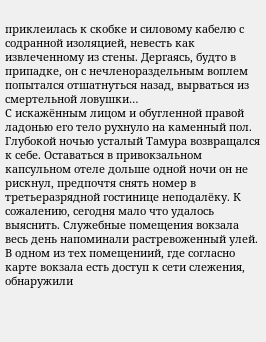приклеилась к скобке и силовому кабелю с содранной изоляцией, невесть как извлеченному из стены. Дергаясь, будто в припадке, он с нечленораздельным воплем попытался отшатнуться назад, вырваться из смертельной ловушки…
С искажённым лицом и обугленной правой ладонью его тело рухнуло на каменный пол.
Глубокой ночью усталый Тамура возвращался к себе. Оставаться в привокзальном капсульном отеле дольше одной ночи он не рискнул, предпочтя снять номер в третьеразрядной гостинице неподалёку. К сожалению, сегодня мало что удалось выяснить. Служебные помещения вокзала весь день напоминали растревоженный улей. В одном из тех помещениий, где согласно карте вокзала есть доступ к сети слежения, обнаружили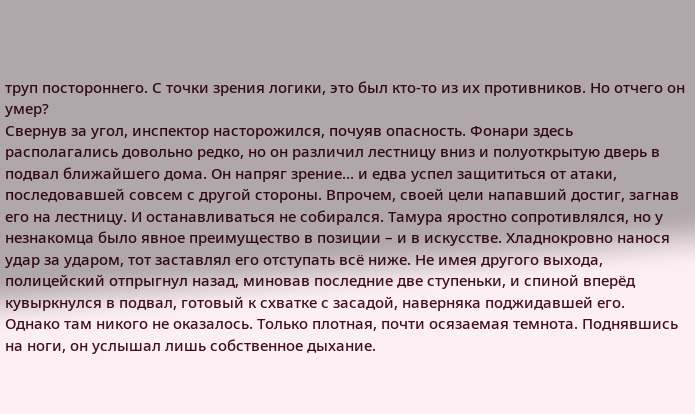труп постороннего. С точки зрения логики, это был кто-то из их противников. Но отчего он умер?
Свернув за угол, инспектор насторожился, почуяв опасность. Фонари здесь располагались довольно редко, но он различил лестницу вниз и полуоткрытую дверь в подвал ближайшего дома. Он напряг зрение… и едва успел защититься от атаки, последовавшей совсем с другой стороны. Впрочем, своей цели напавший достиг, загнав его на лестницу. И останавливаться не собирался. Тамура яростно сопротивлялся, но у незнакомца было явное преимущество в позиции – и в искусстве. Хладнокровно нанося удар за ударом, тот заставлял его отступать всё ниже. Не имея другого выхода, полицейский отпрыгнул назад, миновав последние две ступеньки, и спиной вперёд кувыркнулся в подвал, готовый к схватке с засадой, наверняка поджидавшей его.
Однако там никого не оказалось. Только плотная, почти осязаемая темнота. Поднявшись на ноги, он услышал лишь собственное дыхание.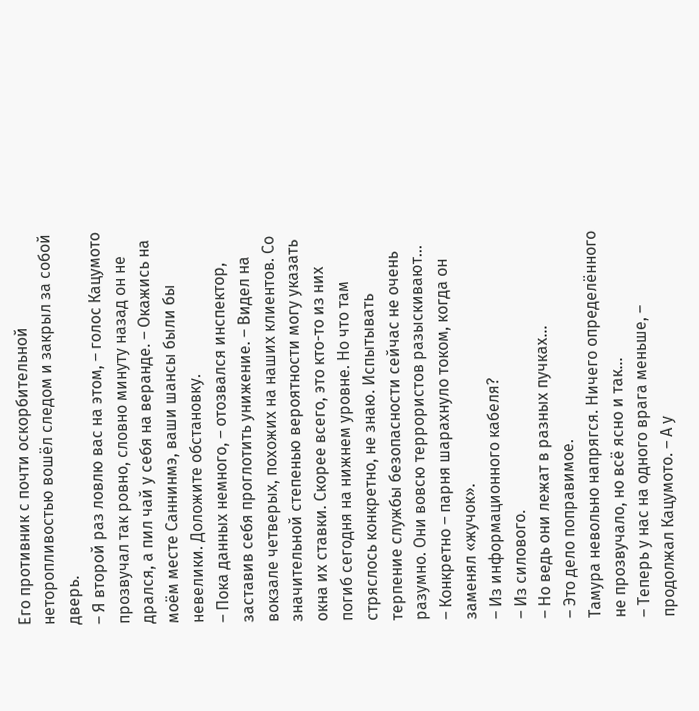Его противник с почти оскорбительной неторопливостью вошёл следом и закрыл за собой дверь.
– Я второй раз ловлю вас на этом, – голос Кацумото прозвучал так ровно, словно минуту назад он не дрался, а пил чай у себя на веранде. – Окажись на моём месте Саннинмэ, ваши шансы были бы невелики. Доложите обстановку.
– Пока данных немного, – отозвался инспектор, заставив себя проглотить унижение. – Видел на вокзале четверых, похожих на наших клиентов. Со значительной степенью вероятности могу указать окна их ставки. Скорее всего, это кто-то из них погиб сегодня на нижнем уровне. Но что там стряслось конкретно, не знаю. Испытывать терпение службы безопасности сейчас не очень разумно. Они вовсю террористов разыскивают…
– Конкретно – парня шарахнуло током, когда он заменял «жучок».
– Из информационного кабеля?
– Из силового.
– Но ведь они лежат в разных пучках…
– Это дело поправимое.
Тамура невольно напрягся. Ничего определённого не прозвучало, но всё ясно и так…
– Теперь у нас на одного врага меньше, – продолжал Кацумото. – А у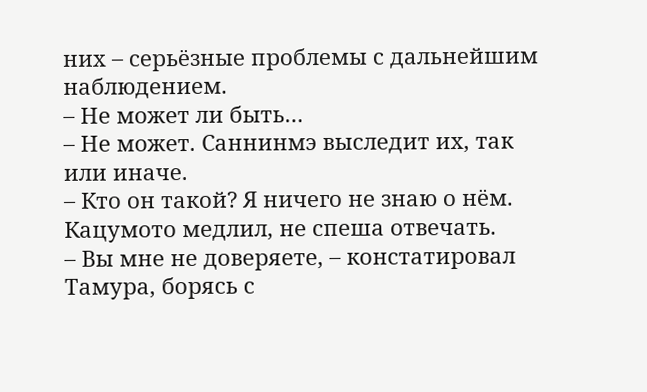них – серьёзные проблемы с дальнейшим наблюдением.
– Не может ли быть…
– Не может. Саннинмэ выследит их, так или иначе.
– Кто он такой? Я ничего не знаю о нём.
Кацумото медлил, не спеша отвечать.
– Вы мне не доверяете, – констатировал Тамура, борясь с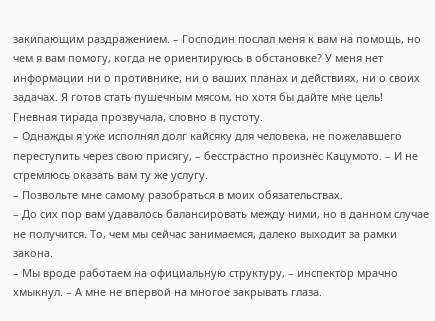закипающим раздражением. – Господин послал меня к вам на помощь, но чем я вам помогу, когда не ориентируюсь в обстановке? У меня нет информации ни о противнике, ни о ваших планах и действиях, ни о своих задачах. Я готов стать пушечным мясом, но хотя бы дайте мне цель!
Гневная тирада прозвучала, словно в пустоту.
– Однажды я уже исполнял долг кайсяку для человека, не пожелавшего переступить через свою присягу, – бесстрастно произнёс Кацумото. – И не стремлюсь оказать вам ту же услугу.
– Позвольте мне самому разобраться в моих обязательствах.
– До сих пор вам удавалось балансировать между ними, но в данном случае не получится. То, чем мы сейчас занимаемся, далеко выходит за рамки закона.
– Мы вроде работаем на официальную структуру, – инспектор мрачно хмыкнул. – А мне не впервой на многое закрывать глаза.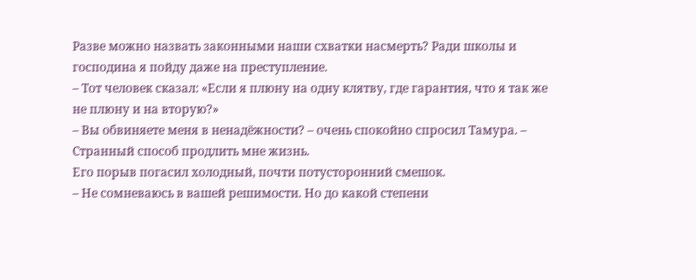Разве можно назвать законными наши схватки насмерть? Ради школы и господина я пойду даже на преступление.
– Тот человек сказал: «Если я плюну на одну клятву, где гарантия, что я так же не плюну и на вторую?»
– Вы обвиняете меня в ненадёжности? – очень спокойно спросил Тамура. – Странный способ продлить мне жизнь.
Его порыв погасил холодный, почти потусторонний смешок.
– Не сомневаюсь в вашей решимости. Но до какой степени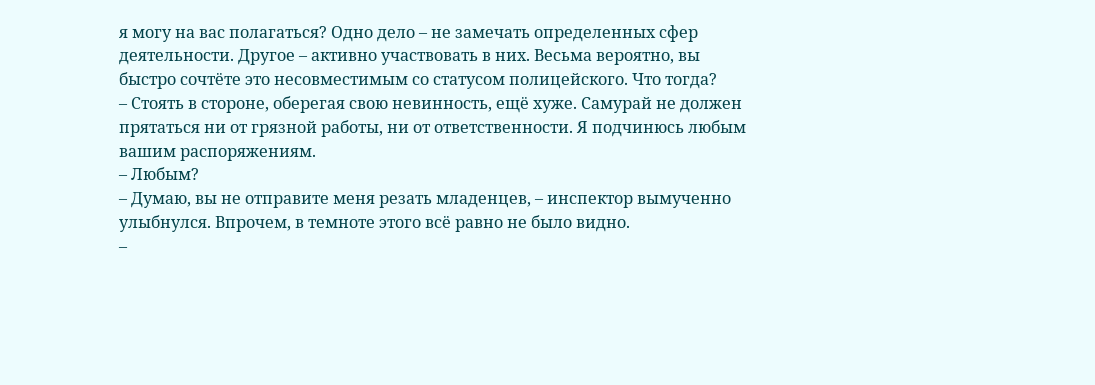я могу на вас полагаться? Одно дело – не замечать определенных сфер деятельности. Другое – активно участвовать в них. Весьма вероятно, вы быстро сочтёте это несовместимым со статусом полицейского. Что тогда?
– Стоять в стороне, оберегая свою невинность, ещё хуже. Cамурай не должен прятаться ни от грязной работы, ни от ответственности. Я подчинюсь любым вашим распоряжениям.
– Любым?
– Думаю, вы не отправите меня резать младенцев, – инспектор вымученно улыбнулся. Впрочем, в темноте этого всё равно не было видно.
–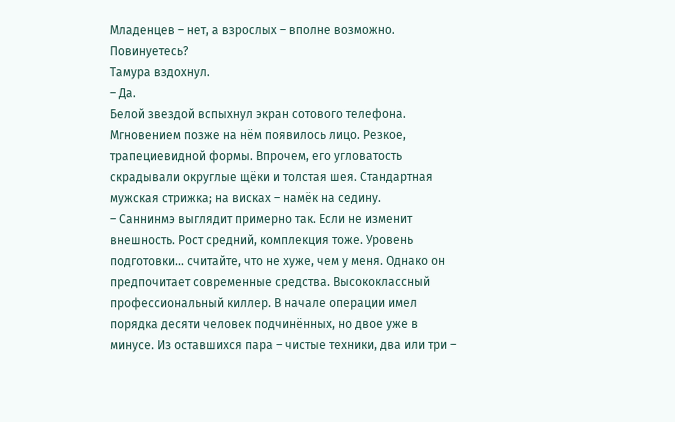Младенцев – нет, а взрослых – вполне возможно. Повинуетесь?
Тамура вздохнул.
– Да.
Белой звездой вспыхнул экран сотового телефона. Мгновением позже на нём появилось лицо. Резкое, трапециевидной формы. Впрочем, его угловатость скрадывали округлые щёки и толстая шея. Стандартная мужская стрижка; на висках – намёк на седину.
– Саннинмэ выглядит примерно так. Если не изменит внешность. Рост средний, комплекция тоже. Уровень подготовки… считайте, что не хуже, чем у меня. Однако он предпочитает современные средства. Высококлассный профессиональный киллер. В начале операции имел порядка десяти человек подчинённых, но двое уже в минусе. Из оставшихся пара – чистые техники, два или три –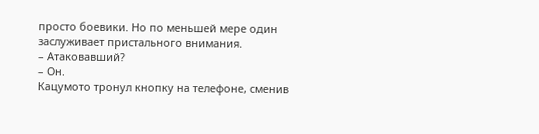просто боевики. Но по меньшей мере один заслуживает пристального внимания.
– Атаковавший?
– Он.
Кацумото тронул кнопку на телефоне, сменив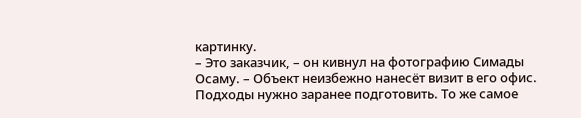картинку.
– Это заказчик, – он кивнул на фотографию Симады Осаму. – Объект неизбежно нанесёт визит в его офис. Подходы нужно заранее подготовить. То же самое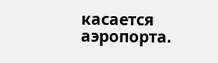касается аэропорта.